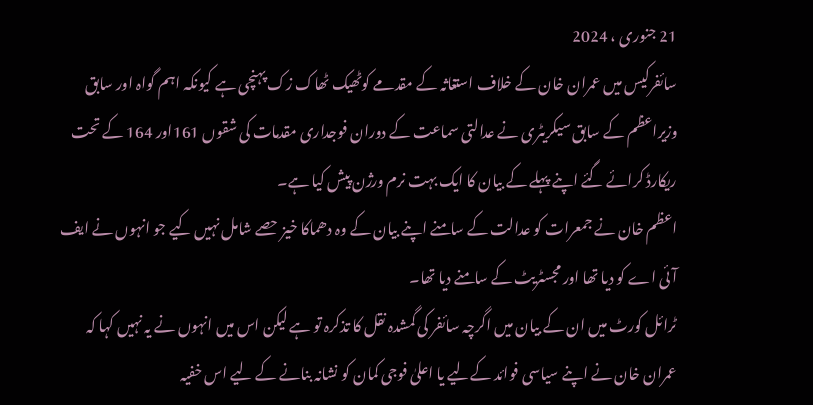21 جنوری ، 2024
سائفرکیس میں عمران خان کے خلاف استغاثہ کے مقدمے کوٹھیک ٹھاک زک پہنچی ہے کیونکہ اہم گواہ اور سابق وزیراعظم کے سابق سیکریٹری نے عدالتی سماعت کے دوران فوجداری مقدمات کی شقوں 161اور 164 کے تحت ریکارڈ کرائے گئے اپنے پہلے کے بیان کا ایک بہت نرم ورژن پیش کیا ہے۔
اعظم خان نے جمعرات کو عدالت کے سامنے اپنے بیان کے وہ دھماکا خیز حصے شامل نہیں کیے جو انہوں نے ایف آئی اے کو دیا تھا اور مجسٹریٹ کے سامنے دیا تھا۔
ٹرائل کورٹ میں ان کے بیان میں اگرچہ سائفر کی گمشدہ نقل کا تذکرہ تو ہے لیکن اس میں انہوں نے یہ نہیں کہا کہ عمران خان نے اپنے سیاسی فوائد کےلیے یا اعلیٰ فوجی کمان کو نشانہ بنانے کے لیے اس خفیہ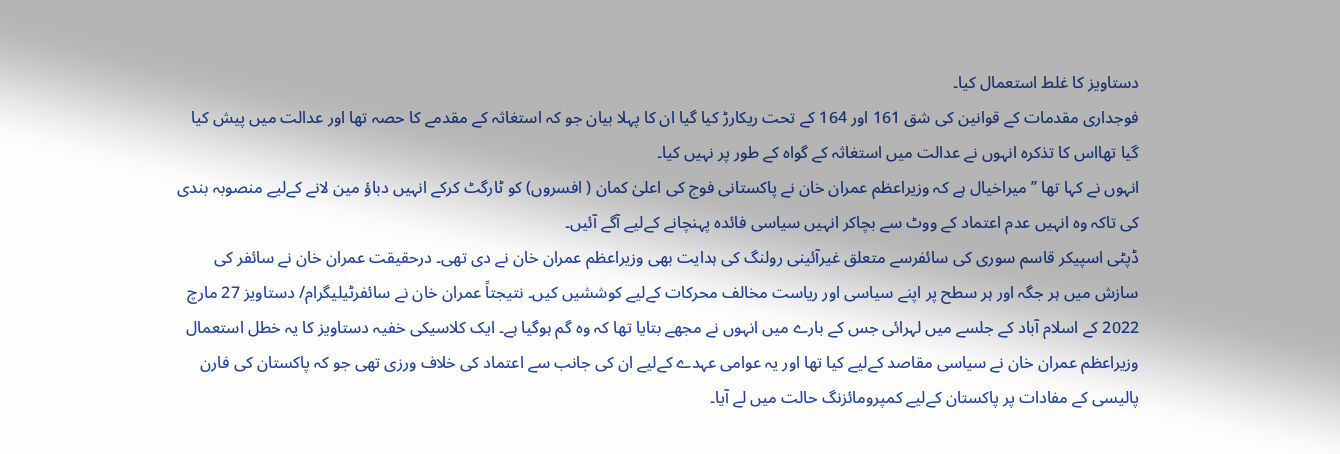دستاویز کا غلط استعمال کیا۔
فوجداری مقدمات کے قوانین کی شق 161 اور 164 کے تحت ریکارڑ کیا گیا ان کا پہلا بیان جو کہ استغاثہ کے مقدمے کا حصہ تھا اور عدالت میں پیش کیا گیا تھااس کا تذکرہ انہوں نے عدالت میں استغاثہ کے گواہ کے طور پر نہیں کیا۔
انہوں نے کہا تھا ’’ میراخیال ہے کہ وزیراعظم عمران خان نے پاکستانی فوج کی اعلیٰ کمان ( افسروں) کو ٹارگٹ کرکے انہیں دباؤ مین لانے کےلیے منصوبہ بندی کی تاکہ وہ انہیں عدم اعتماد کے ووٹ سے بچاکر انہیں سیاسی فائدہ پہنچانے کےلیے آگے آئیں۔
ڈپٹی اسپیکر قاسم سوری کی سائفرسے متعلق غیرآئینی رولنگ کی ہدایت بھی وزیراعظم عمران خان نے دی تھی۔ درحقیقت عمران خان نے سائفر کی سازش میں ہر جگہ اور ہر سطح پر اپنے سیاسی اور ریاست مخالف محرکات کےلیے کوششیں کیں۔ نتیجتاً عمران خان نے سائفرٹیلیگرام/ دستاویز 27 مارچ 2022 کے اسلام آباد کے جلسے میں لہرائی جس کے بارے میں انہوں نے مجھے بتایا تھا کہ وہ گم ہوگیا ہے۔ ایک کلاسیکی خفیہ دستاویز کا یہ خطل استعمال وزیراعظم عمران خان نے سیاسی مقاصد کےلیے کیا تھا اور یہ عوامی عہدے کےلیے ان کی جانب سے اعتماد کی خلاف ورزی تھی جو کہ پاکستان کی فارن پالیسی کے مفادات پر پاکستان کےلیے کمپرومائزنگ حالت میں لے آیا۔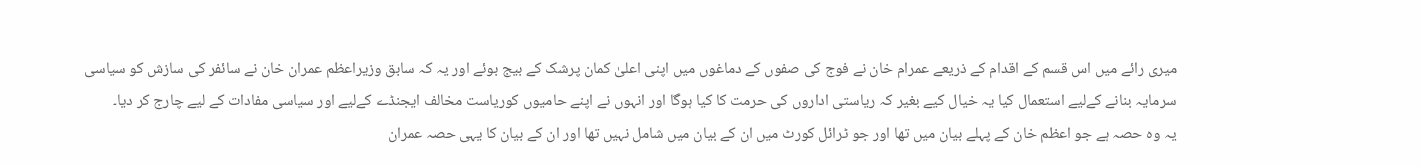میری رائے میں اس قسم کے اقدام کے ذریعے عمرام خان نے فوج کی صفوں کے دماغوں میں اپنی اعلیٰ کمان پرشک کے بیج بوئے اور یہ کہ سابق وزیراعظم عمران خان نے سائفر کی سازش کو سیاسی سرمایہ بنانے کےلیے استعمال کیا یہ خیال کیے بغیر کہ ریاستی اداروں کی حرمت کا کیا ہوگا اور انہوں نے اپنے حامیوں کوریاست مخالف ایجنڈے کےلیے اور سیاسی مفادات کے لیے چارج کر دیا۔
یہ وہ حصہ ہے جو اعظم خان کے پہلے بیان میں تھا اور جو ٹرائل کورٹ میں ان کے بیان میں شامل نہیں تھا اور ان کے بیان کا یہی حصہ عمران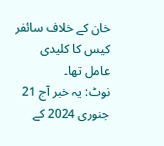خان کے خلاف سائفر کیس کا کلیدی عامل تھا۔
نوٹ: یہ خبر آج 21 جنوری 2024 کے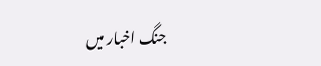جنگ اخبار میں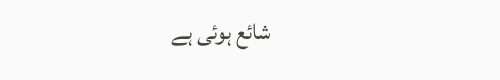شائع ہوئی ہے